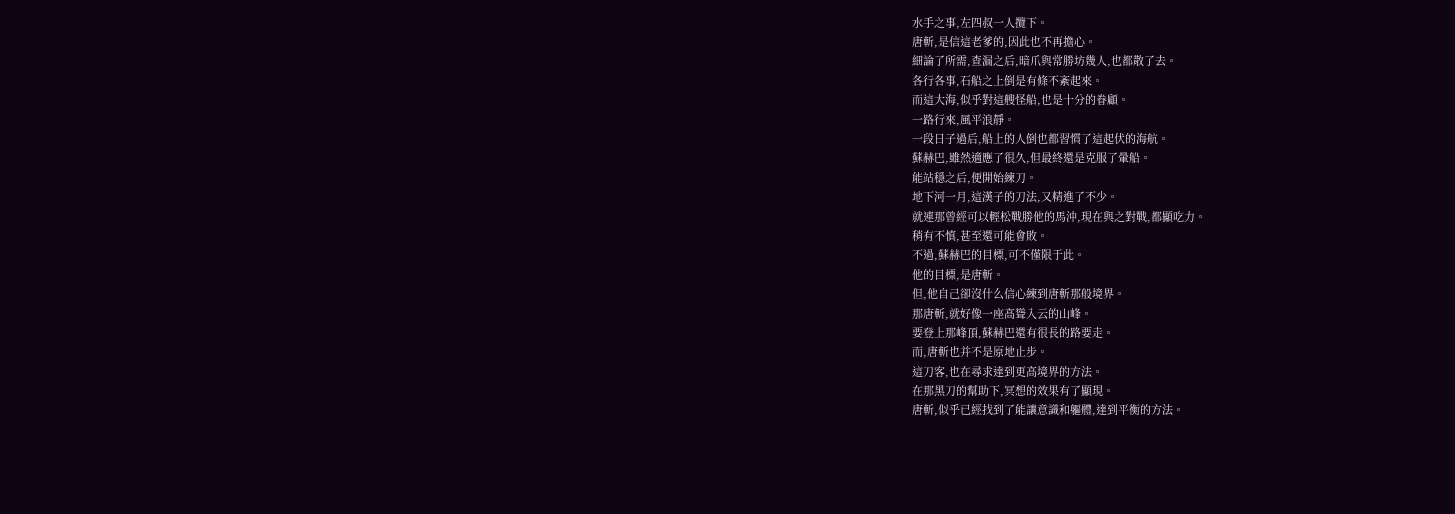水手之事,左四叔一人攬下。
唐斬,是信這老爹的,因此也不再擔心。
細論了所需,查漏之后,暗爪與常勝坊幾人,也都散了去。
各行各事,石船之上倒是有條不紊起來。
而這大海,似乎對這艘怪船,也是十分的眷顧。
一路行來,風平浪靜。
一段日子過后,船上的人倒也都習慣了這起伏的海航。
蘇赫巴,雖然適應了很久,但最終還是克服了暈船。
能站穩之后,便開始練刀。
地下河一月,這漢子的刀法,又精進了不少。
就連那曾經可以輕松戰勝他的馬沖,現在與之對戰,都顯吃力。
稍有不慎,甚至還可能會敗。
不過,蘇赫巴的目標,可不僅限于此。
他的目標,是唐斬。
但,他自己卻沒什么信心練到唐斬那般境界。
那唐斬,就好像一座高聳入云的山峰。
要登上那峰頂,蘇赫巴還有很長的路要走。
而,唐斬也并不是原地止步。
這刀客,也在尋求達到更高境界的方法。
在那黑刀的幫助下,冥想的效果有了顯現。
唐斬,似乎已經找到了能讓意識和軀體,達到平衡的方法。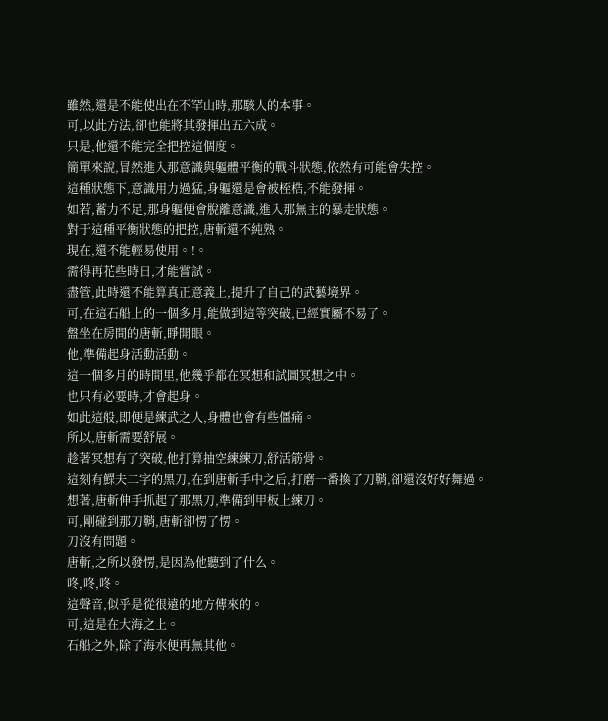雖然,還是不能使出在不罕山時,那駭人的本事。
可,以此方法,卻也能將其發揮出五六成。
只是,他還不能完全把控這個度。
簡單來說,冒然進入那意識與軀體平衡的戰斗狀態,依然有可能會失控。
這種狀態下,意識用力過猛,身軀還是會被桎梏,不能發揮。
如若,蓄力不足,那身軀便會脫離意識,進入那無主的暴走狀態。
對于這種平衡狀態的把控,唐斬還不純熟。
現在,還不能輕易使用。!。
需得再花些時日,才能嘗試。
盡管,此時還不能算真正意義上,提升了自己的武藝境界。
可,在這石船上的一個多月,能做到這等突破,已經實屬不易了。
盤坐在房間的唐斬,睜開眼。
他,準備起身活動活動。
這一個多月的時間里,他幾乎都在冥想和試圖冥想之中。
也只有必要時,才會起身。
如此這般,即便是練武之人,身體也會有些僵痛。
所以,唐斬需要舒展。
趁著冥想有了突破,他打算抽空練練刀,舒活筋骨。
這刻有鰥夫二字的黑刀,在到唐斬手中之后,打磨一番換了刀鞘,卻還沒好好舞過。
想著,唐斬伸手抓起了那黑刀,準備到甲板上練刀。
可,剛碰到那刀鞘,唐斬卻愣了愣。
刀沒有問題。
唐斬,之所以發愣,是因為他聽到了什么。
咚,咚,咚。
這聲音,似乎是從很遠的地方傳來的。
可,這是在大海之上。
石船之外,除了海水便再無其他。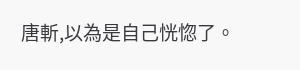唐斬,以為是自己恍惚了。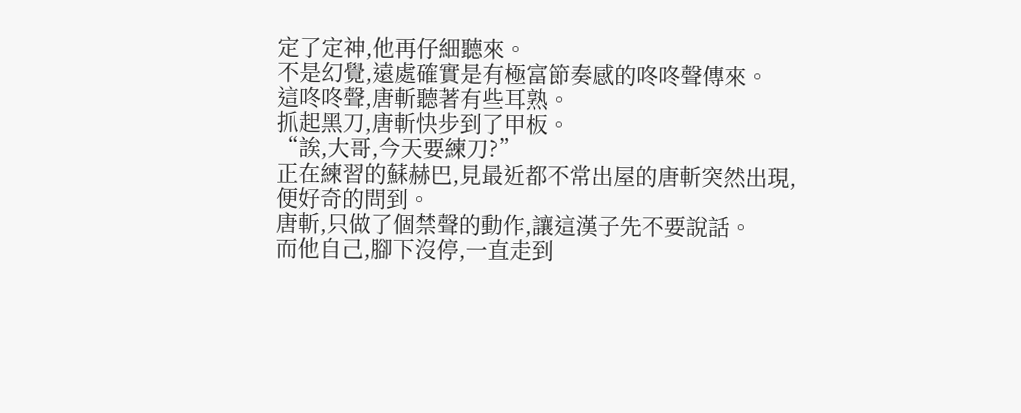定了定神,他再仔細聽來。
不是幻覺,遠處確實是有極富節奏感的咚咚聲傳來。
這咚咚聲,唐斬聽著有些耳熟。
抓起黑刀,唐斬快步到了甲板。
“誒,大哥,今天要練刀?”
正在練習的蘇赫巴,見最近都不常出屋的唐斬突然出現,便好奇的問到。
唐斬,只做了個禁聲的動作,讓這漢子先不要說話。
而他自己,腳下沒停,一直走到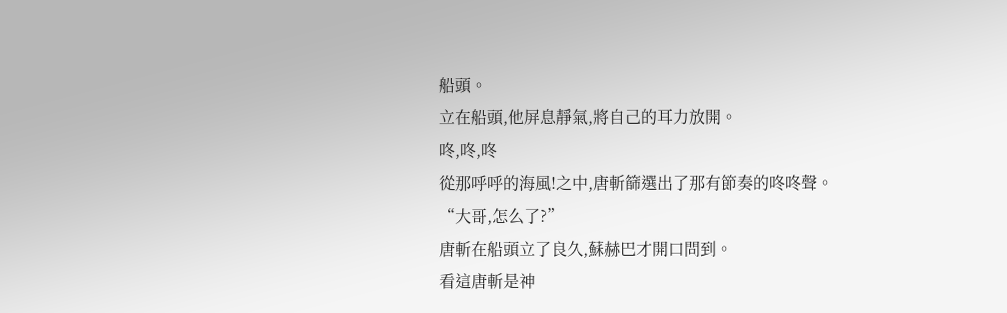船頭。
立在船頭,他屏息靜氣,將自己的耳力放開。
咚,咚,咚
從那呼呼的海風!之中,唐斬篩選出了那有節奏的咚咚聲。
“大哥,怎么了?”
唐斬在船頭立了良久,蘇赫巴才開口問到。
看這唐斬是神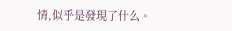情,似乎是發現了什么。